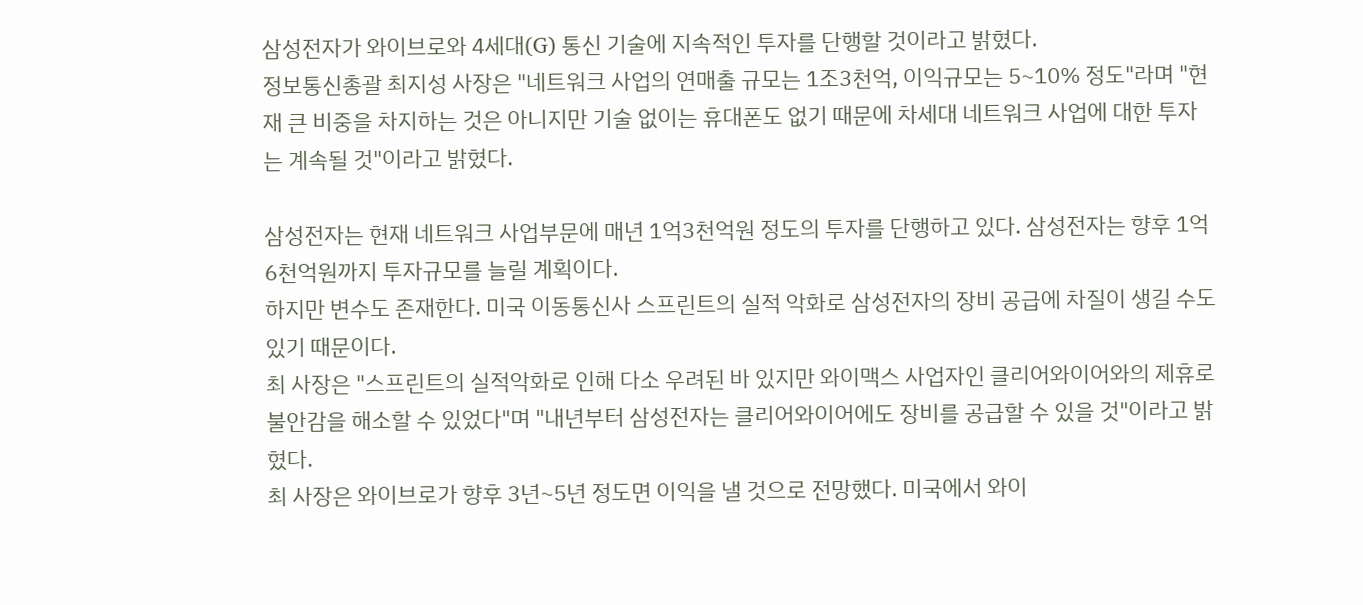삼성전자가 와이브로와 4세대(G) 통신 기술에 지속적인 투자를 단행할 것이라고 밝혔다.
정보통신총괄 최지성 사장은 "네트워크 사업의 연매출 규모는 1조3천억, 이익규모는 5~10% 정도"라며 "현재 큰 비중을 차지하는 것은 아니지만 기술 없이는 휴대폰도 없기 때문에 차세대 네트워크 사업에 대한 투자는 계속될 것"이라고 밝혔다.

삼성전자는 현재 네트워크 사업부문에 매년 1억3천억원 정도의 투자를 단행하고 있다. 삼성전자는 향후 1억6천억원까지 투자규모를 늘릴 계획이다.
하지만 변수도 존재한다. 미국 이동통신사 스프린트의 실적 악화로 삼성전자의 장비 공급에 차질이 생길 수도 있기 때문이다.
최 사장은 "스프린트의 실적악화로 인해 다소 우려된 바 있지만 와이맥스 사업자인 클리어와이어와의 제휴로 불안감을 해소할 수 있었다"며 "내년부터 삼성전자는 클리어와이어에도 장비를 공급할 수 있을 것"이라고 밝혔다.
최 사장은 와이브로가 향후 3년~5년 정도면 이익을 낼 것으로 전망했다. 미국에서 와이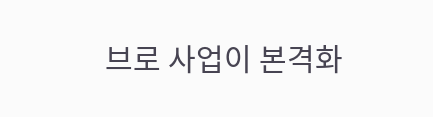브로 사업이 본격화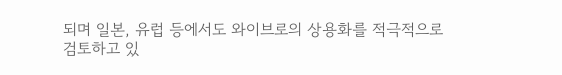되며 일본, 유럽 등에서도 와이브로의 상용화를 적극적으로 검토하고 있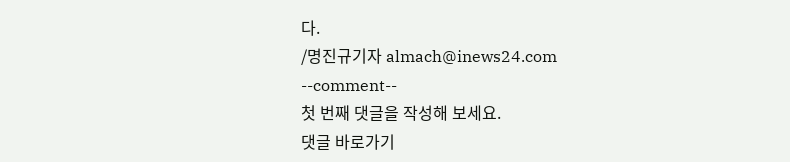다.
/명진규기자 almach@inews24.com
--comment--
첫 번째 댓글을 작성해 보세요.
댓글 바로가기